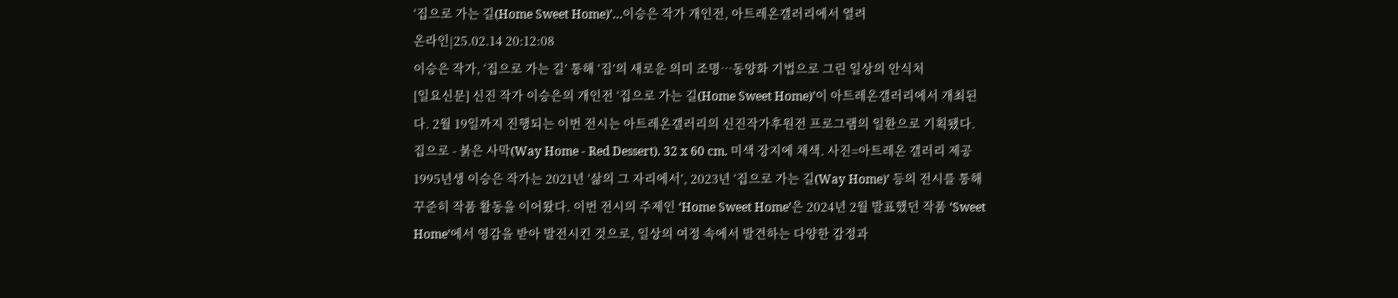‘집으로 가는 길(Home Sweet Home)’…이승은 작가 개인전, 아트레온갤러리에서 열려
온라인|25.02.14 20:12:08
이승은 작가, ‘집으로 가는 길’ 통해 ‘집’의 새로운 의미 조명…동양화 기법으로 그린 일상의 안식처
[일요신문] 신진 작가 이승은의 개인전 ‘집으로 가는 길(Home Sweet Home)’이 아트레온갤러리에서 개최된다. 2월 19일까지 진행되는 이번 전시는 아트레온갤러리의 신진작가후원전 프로그램의 일환으로 기획됐다.
집으로 - 붉은 사막(Way Home - Red Dessert). 32 x 60 cm. 미색 장지에 채색. 사진=아트레온 갤러리 제공1995년생 이승은 작가는 2021년 ‘삶의 그 자리에서’, 2023년 ‘집으로 가는 길(Way Home)’ 등의 전시를 통해 꾸준히 작품 활동을 이어왔다. 이번 전시의 주제인 ‘Home Sweet Home’은 2024년 2월 발표했던 작품 ‘Sweet Home’에서 영감을 받아 발전시킨 것으로, 일상의 여정 속에서 발견하는 다양한 감정과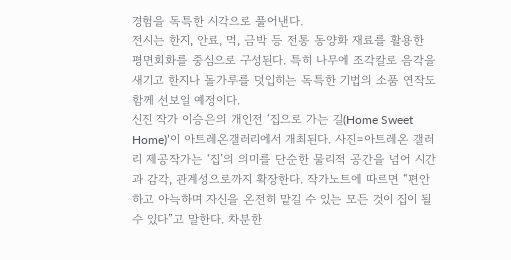경험을 독특한 시각으로 풀어낸다.
전시는 한지, 안료, 먹, 금박 등 전통 동양화 재료를 활용한 평면회화를 중심으로 구성된다. 특히 나무에 조각칼로 음각을 새기고 한지나 돌가루를 덧입히는 독특한 기법의 소품 연작도 함께 선보일 예정이다.
신진 작가 이승은의 개인전 ‘집으로 가는 길(Home Sweet Home)’이 아트레온갤러리에서 개최된다. 사진=아트레온 갤러리 제공작가는 ‘집’의 의미를 단순한 물리적 공간을 넘어 시간과 감각, 관계성으로까지 확장한다. 작가노트에 따르면 “편안하고 아늑하며 자신을 온전히 맡길 수 있는 모든 것이 집이 될 수 있다”고 말한다. 차분한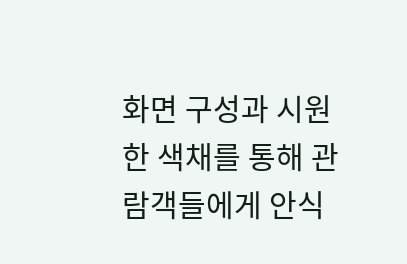화면 구성과 시원한 색채를 통해 관람객들에게 안식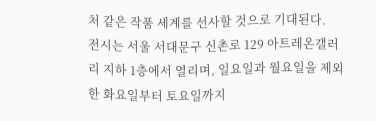처 같은 작품 세계를 선사할 것으로 기대된다.
전시는 서울 서대문구 신촌로 129 아트레온갤러리 지하 1층에서 열리며, 일요일과 월요일을 제외한 화요일부터 토요일까지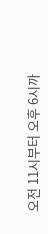오전 11시부터 오후 6시까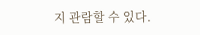지 관람할 수 있다.